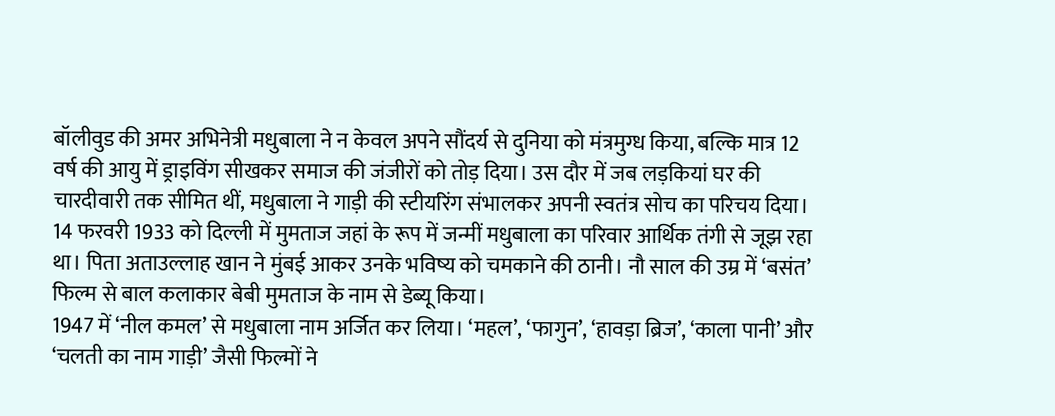बॉलीवुड की अमर अभिनेत्री मधुबाला ने न केवल अपने सौंदर्य से दुनिया को मंत्रमुग्ध किया, बल्कि मात्र 12 वर्ष की आयु में ड्राइविंग सीखकर समाज की जंजीरों को तोड़ दिया। उस दौर में जब लड़कियां घर की चारदीवारी तक सीमित थीं, मधुबाला ने गाड़ी की स्टीयरिंग संभालकर अपनी स्वतंत्र सोच का परिचय दिया।
14 फरवरी 1933 को दिल्ली में मुमताज जहां के रूप में जन्मीं मधुबाला का परिवार आर्थिक तंगी से जूझ रहा था। पिता अताउल्लाह खान ने मुंबई आकर उनके भविष्य को चमकाने की ठानी। नौ साल की उम्र में ‘बसंत’ फिल्म से बाल कलाकार बेबी मुमताज के नाम से डेब्यू किया।
1947 में ‘नील कमल’ से मधुबाला नाम अर्जित कर लिया। ‘महल’, ‘फागुन’, ‘हावड़ा ब्रिज’, ‘काला पानी’ और ‘चलती का नाम गाड़ी’ जैसी फिल्मों ने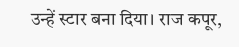उन्हें स्टार बना दिया। राज कपूर,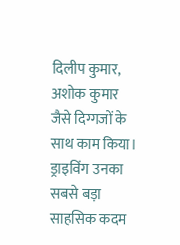दिलीप कुमार, अशोक कुमार जैसे दिग्गजों के साथ काम किया। ड्राइविंग उनका सबसे बड़ा साहसिक कदम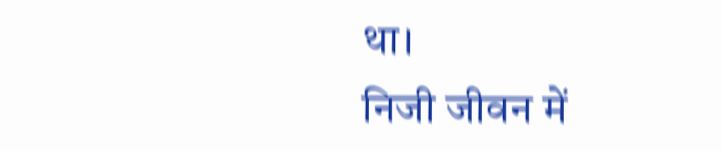था।
निजी जीवन में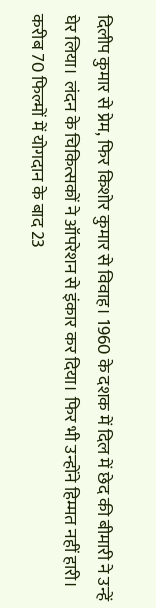दिलीप कुमार से प्रेम, फिर किशोर कुमार से विवाह। 1960 के दशक में दिल में छेद की बीमारी ने उन्हें घेर लिया। लंदन के चिकित्सकों ने ऑपरेशन से इंकार कर दिया। फिर भी उन्होंने हिम्मत नहीं हारी।
करीब 70 फिल्मों में योगदान के बाद 23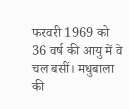फरवरी 1969 को 36 वर्ष की आयु में वे चल बसीं। मधुबाला की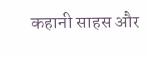कहानी साहस और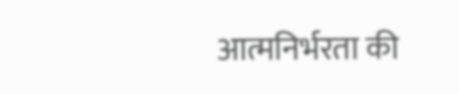आत्मनिर्भरता की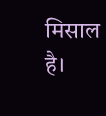मिसाल है।